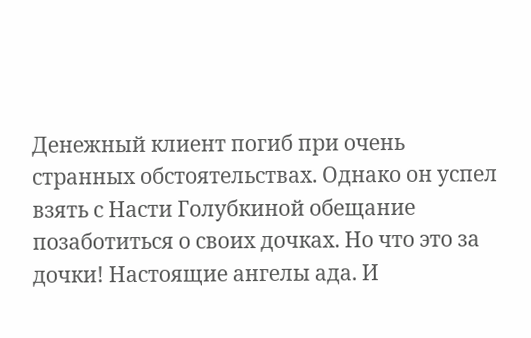Денежный клиент погиб при очень странных обстоятельствах. Однако он успел взять с Насти Голубкиной обещание позаботиться о своих дочках. Но что это за дочки! Настоящие ангелы ада. И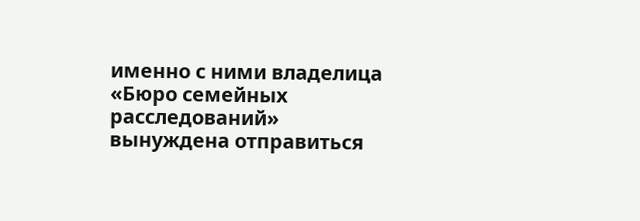именно с ними владелица «Бюро семейных расследований» вынуждена отправиться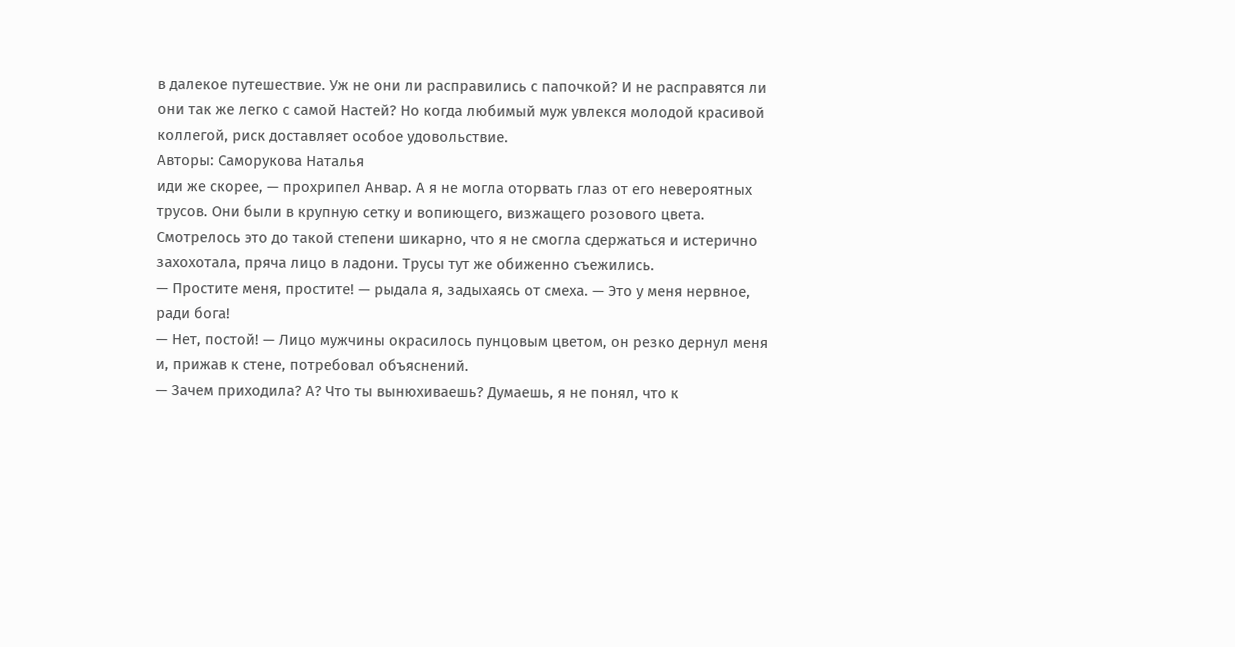в далекое путешествие. Уж не они ли расправились с папочкой? И не расправятся ли они так же легко с самой Настей? Но когда любимый муж увлекся молодой красивой коллегой, риск доставляет особое удовольствие.
Авторы: Саморукова Наталья
иди же скорее, — прохрипел Анвар. А я не могла оторвать глаз от его невероятных трусов. Они были в крупную сетку и вопиющего, визжащего розового цвета. Смотрелось это до такой степени шикарно, что я не смогла сдержаться и истерично захохотала, пряча лицо в ладони. Трусы тут же обиженно съежились.
— Простите меня, простите! — рыдала я, задыхаясь от смеха. — Это у меня нервное, ради бога!
— Нет, постой! — Лицо мужчины окрасилось пунцовым цветом, он резко дернул меня и, прижав к стене, потребовал объяснений.
— Зачем приходила? А? Что ты вынюхиваешь? Думаешь, я не понял, что к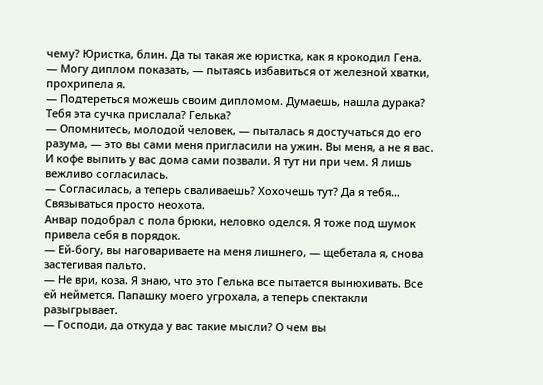чему? Юристка, блин. Да ты такая же юристка, как я крокодил Гена.
— Могу диплом показать, — пытаясь избавиться от железной хватки, прохрипела я.
— Подтереться можешь своим дипломом. Думаешь, нашла дурака? Тебя эта сучка прислала? Гелька?
— Опомнитесь, молодой человек, — пыталась я достучаться до его разума, — это вы сами меня пригласили на ужин. Вы меня, а не я вас. И кофе выпить у вас дома сами позвали. Я тут ни при чем. Я лишь вежливо согласилась.
— Согласилась, а теперь сваливаешь? Хохочешь тут? Да я тебя… Связываться просто неохота.
Анвар подобрал с пола брюки, неловко оделся. Я тоже под шумок привела себя в порядок.
— Ей-богу, вы наговариваете на меня лишнего, — щебетала я, снова застегивая пальто.
— Не ври, коза. Я знаю, что это Гелька все пытается вынюхивать. Все ей неймется. Папашку моего угрохала, а теперь спектакли разыгрывает.
— Господи, да откуда у вас такие мысли? О чем вы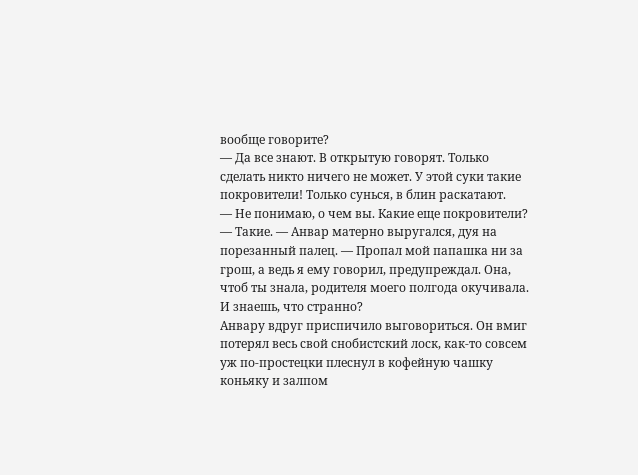вообще говорите?
— Да все знают. В открытую говорят. Только сделать никто ничего не может. У этой суки такие покровители! Только сунься, в блин раскатают.
— Не понимаю, о чем вы. Какие еще покровители?
— Такие. — Анвар матерно выругался, дуя на порезанный палец. — Пропал мой папашка ни за грош, а ведь я ему говорил, предупреждал. Она, чтоб ты знала, родителя моего полгода окучивала. И знаешь, что странно?
Анвару вдруг приспичило выговориться. Он вмиг потерял весь свой снобистский лоск, как-то совсем уж по-простецки плеснул в кофейную чашку коньяку и залпом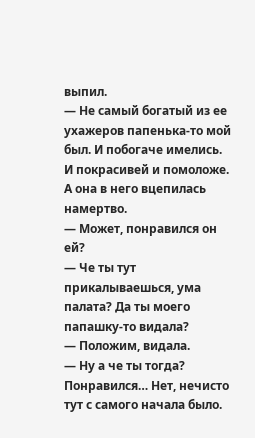выпил.
— Не самый богатый из ее ухажеров папенька-то мой был. И побогаче имелись. И покрасивей и помоложе. А она в него вцепилась намертво.
— Может, понравился он ей?
— Че ты тут прикалываешься, ума палата? Да ты моего папашку-то видала?
— Положим, видала.
— Ну а че ты тогда? Понравился… Нет, нечисто тут с самого начала было.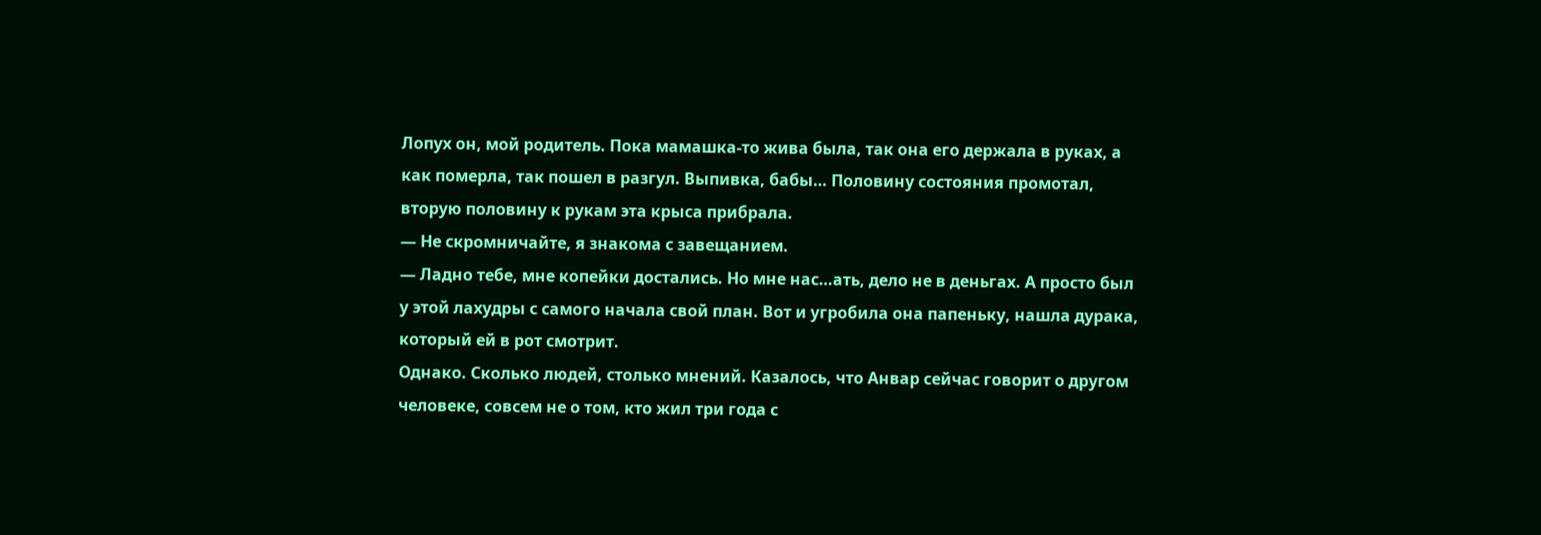Лопух он, мой родитель. Пока мамашка-то жива была, так она его держала в руках, а как померла, так пошел в разгул. Выпивка, бабы… Половину состояния промотал, вторую половину к рукам эта крыса прибрала.
— Не скромничайте, я знакома с завещанием.
— Ладно тебе, мне копейки достались. Но мне нас…ать, дело не в деньгах. А просто был у этой лахудры с самого начала свой план. Вот и угробила она папеньку, нашла дурака, который ей в рот смотрит.
Однако. Сколько людей, столько мнений. Казалось, что Анвар сейчас говорит о другом человеке, совсем не о том, кто жил три года с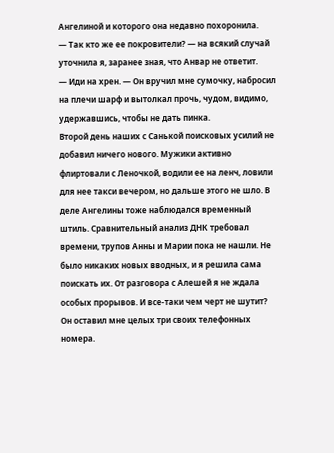Ангелиной и которого она недавно похоронила.
— Так кто же ее покровители? — на всякий случай уточнила я, заранее зная, что Анвар не ответит.
— Иди на хрен. — Он вручил мне сумочку, набросил на плечи шарф и вытолкал прочь, чудом, видимо, удержавшись, чтобы не дать пинка.
Второй день наших с Санькой поисковых усилий не добавил ничего нового. Мужики активно флиртовали с Леночкой, водили ее на ленч, ловили для нее такси вечером, но дальше этого не шло. В деле Ангелины тоже наблюдался временный штиль. Сравнительный анализ ДНК требовал времени, трупов Анны и Марии пока не нашли. Не было никаких новых вводных, и я решила сама поискать их. От разговора с Алешей я не ждала особых прорывов. И все-таки чем черт не шутит? Он оставил мне целых три своих телефонных номера.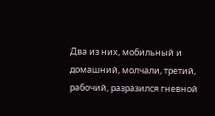Два из них, мобильный и домашний, молчали, третий, рабочий, разразился гневной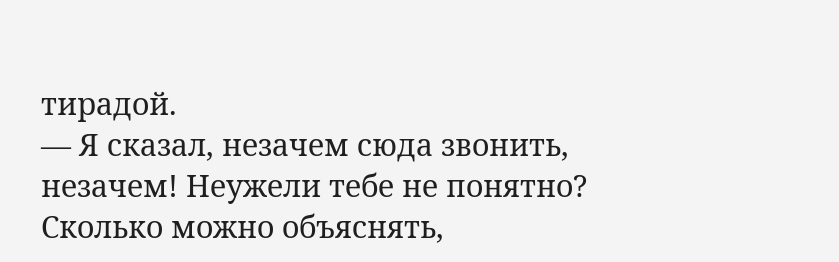тирадой.
— Я сказал, незачем сюда звонить, незачем! Неужели тебе не понятно? Сколько можно объяснять,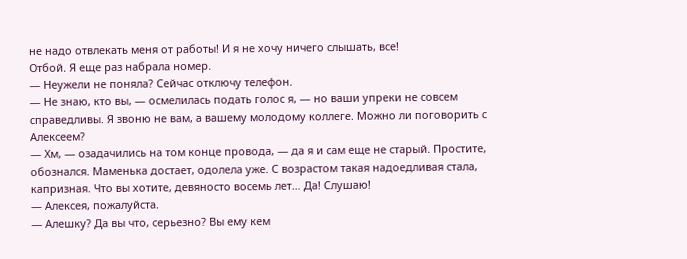не надо отвлекать меня от работы! И я не хочу ничего слышать, все!
Отбой. Я еще раз набрала номер.
— Неужели не поняла? Сейчас отключу телефон.
— Не знаю, кто вы, — осмелилась подать голос я, — но ваши упреки не совсем справедливы. Я звоню не вам, а вашему молодому коллеге. Можно ли поговорить с Алексеем?
— Хм, — озадачились на том конце провода, — да я и сам еще не старый. Простите, обознался. Маменька достает, одолела уже. С возрастом такая надоедливая стала, капризная. Что вы хотите, девяносто восемь лет… Да! Слушаю!
— Алексея, пожалуйста.
— Алешку? Да вы что, серьезно? Вы ему кем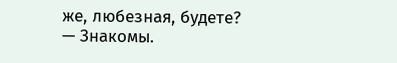же, любезная, будете?
— Знакомы.